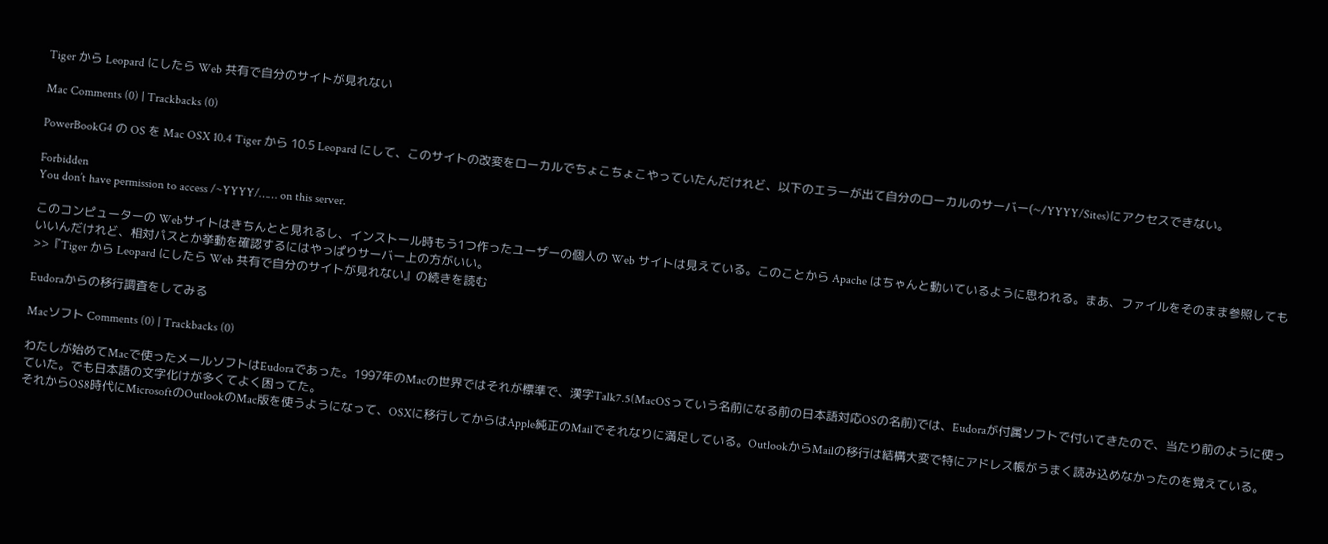Tiger から Leopard にしたら Web 共有で自分のサイトが見れない

Mac Comments (0) | Trackbacks (0)

PowerBookG4 の OS を Mac OSX 10.4 Tiger から 10.5 Leopard にして、このサイトの改変をローカルでちょこちょこやっていたんだけれど、以下のエラーが出て自分のローカルのサーバー(~/YYYY/Sites)にアクセスできない。

Forbidden
You don’t have permission to access /~YYYY/…… on this server.

このコンピューターの Webサイトはきちんとと見れるし、インストール時もう1つ作ったユーザーの個人の Web サイトは見えている。このことから Apache はちゃんと動いているように思われる。まあ、ファイルをそのまま参照してもいいんだけれど、相対パスとか挙動を確認するにはやっぱりサーバー上の方がいい。
>>『Tiger から Leopard にしたら Web 共有で自分のサイトが見れない』の続きを読む

Eudoraからの移行調査をしてみる

Macソフト Comments (0) | Trackbacks (0)

わたしが始めてMacで使ったメールソフトはEudoraであった。1997年のMacの世界ではそれが標準で、漢字Talk7.5(MacOSっていう名前になる前の日本語対応OSの名前)では、Eudoraが付属ソフトで付いてきたので、当たり前のように使っていた。でも日本語の文字化けが多くてよく困ってた。
それからOS8時代にMicrosoftのOutlookのMac版を使うようになって、OSXに移行してからはApple純正のMailでそれなりに満足している。OutlookからMailの移行は結構大変で特にアドレス帳がうまく読み込めなかったのを覚えている。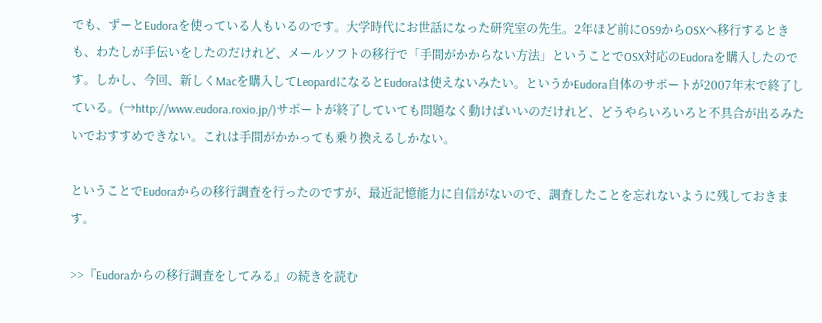でも、ずーとEudoraを使っている人もいるのです。大学時代にお世話になった研究室の先生。2年ほど前にOS9からOSXへ移行するときも、わたしが手伝いをしたのだけれど、メールソフトの移行で「手間がかからない方法」ということでOSX対応のEudoraを購入したのです。しかし、今回、新しくMacを購入してLeopardになるとEudoraは使えないみたい。というかEudora自体のサポートが2007年末で終了している。(→http://www.eudora.roxio.jp/)サポートが終了していても問題なく動けばいいのだけれど、どうやらいろいろと不具合が出るみたいでおすすめできない。これは手間がかかっても乗り換えるしかない。

ということでEudoraからの移行調査を行ったのですが、最近記憶能力に自信がないので、調査したことを忘れないように残しておきます。

>>『Eudoraからの移行調査をしてみる』の続きを読む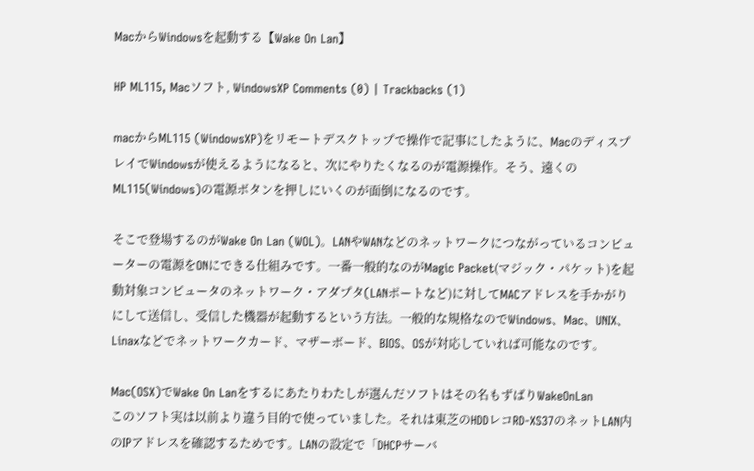MacからWindowsを起動する【Wake On Lan】

HP ML115, Macソフト, WindowsXP Comments (0) | Trackbacks (1)

macからML115 (WindowsXP)をリモートデスクトップで操作で記事にしたように、MacのディスプレイでWindowsが使えるようになると、次にやりたくなるのが電源操作。そう、遠くのML115(Windows)の電源ボタンを押しにいくのが面倒になるのです。

そこで登場するのがWake On Lan (WOL)。LANやWANなどのネットワークにつながっているコンピューターの電源をONにできる仕組みです。一番一般的なのがMagic Packet(マジック・パケット)を起動対象コンピュータのネットワーク・アダプタ(LANポートなど)に対してMACアドレスを手かがりにして送信し、受信した機器が起動するという方法。一般的な規格なのでWindows、Mac、UNIX、Linaxなどでネットワークカード、マザーボード、BIOS、OSが対応していれば可能なのです。

Mac(OSX)でWake On Lanをするにあたりわたしが選んだソフトはその名もずばりWakeOnLan
このソフト実は以前より違う目的で使っていました。それは東芝のHDDレコRD-XS37のネットLAN内のIPアドレスを確認するためです。LANの設定で「DHCPサーバ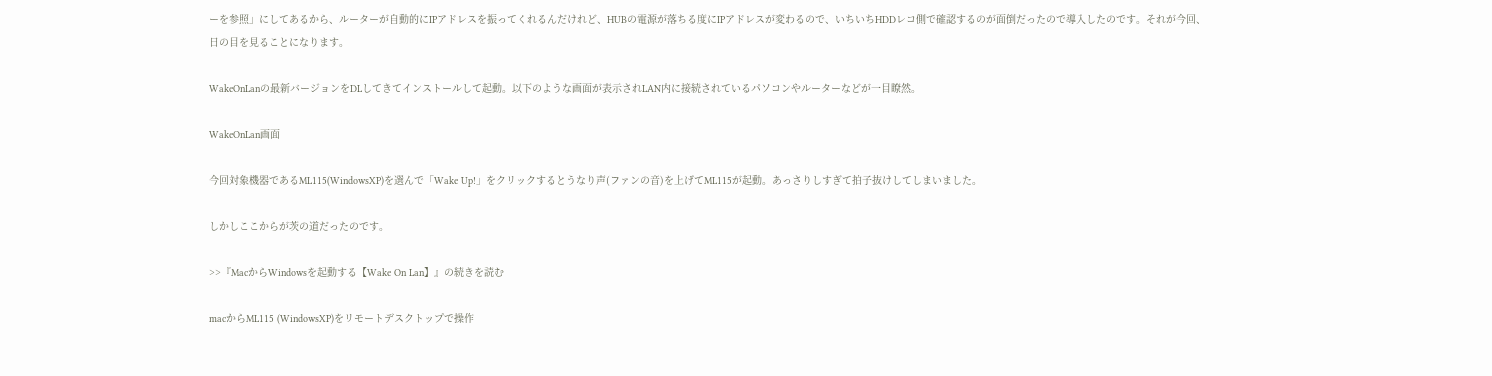ーを参照」にしてあるから、ルーターが自動的にIPアドレスを振ってくれるんだけれど、HUBの電源が落ちる度にIPアドレスが変わるので、いちいちHDDレコ側で確認するのが面倒だったので導入したのです。それが今回、日の目を見ることになります。

WakeOnLanの最新バージョンをDLしてきてインストールして起動。以下のような画面が表示されLAN内に接続されているパソコンやルーターなどが一目瞭然。

WakeOnLan画面

今回対象機器であるML115(WindowsXP)を選んで「Wake Up!」をクリックするとうなり声(ファンの音)を上げてML115が起動。あっさりしすぎて拍子抜けしてしまいました。

しかしここからが茨の道だったのです。

>>『MacからWindowsを起動する【Wake On Lan】』の続きを読む

macからML115 (WindowsXP)をリモートデスクトップで操作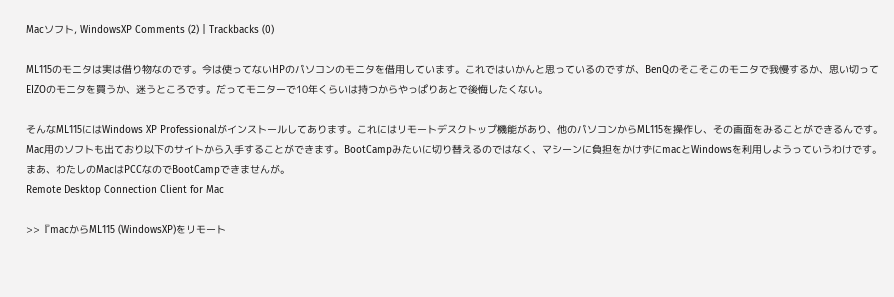Macソフト, WindowsXP Comments (2) | Trackbacks (0)

ML115のモニタは実は借り物なのです。今は使ってないHPのパソコンのモニタを借用しています。これではいかんと思っているのですが、BenQのそこそこのモニタで我慢するか、思い切ってEIZOのモニタを買うか、迷うところです。だってモニターで10年くらいは持つからやっぱりあとで後悔したくない。

そんなML115にはWindows XP Professionalがインストールしてあります。これにはリモートデスクトップ機能があり、他のパソコンからML115を操作し、その画面をみることができるんです。
Mac用のソフトも出ており以下のサイトから入手することができます。BootCampみたいに切り替えるのではなく、マシーンに負担をかけずにmacとWindowsを利用しようっていうわけです。まあ、わたしのMacはPCCなのでBootCampできませんが。
Remote Desktop Connection Client for Mac

>>『macからML115 (WindowsXP)をリモート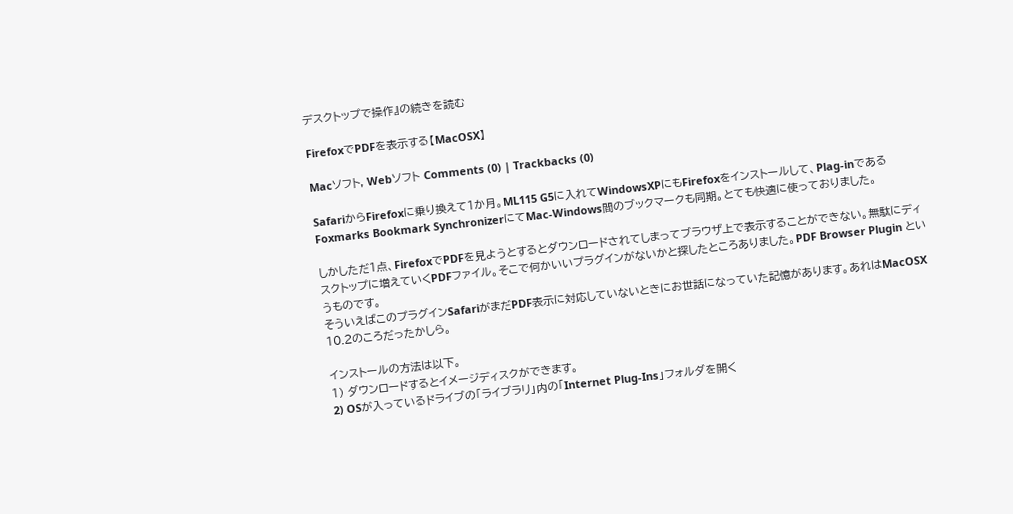デスクトップで操作』の続きを読む

FirefoxでPDFを表示する【MacOSX】

Macソフト, Webソフト Comments (0) | Trackbacks (0)

SafariからFirefoxに乗り換えて1か月。ML115 G5に入れてWindowsXPにもFirefoxをインストールして、Plag-inであるFoxmarks Bookmark SynchronizerにてMac-Windows間のブックマークも同期。とても快適に使っておりました。

しかしただ1点、FirefoxでPDFを見ようとするとダウンロードされてしまってブラウザ上で表示することができない。無駄にディスクトップに増えていくPDFファイル。そこで何かいいプラグインがないかと探したところありました。PDF Browser Plugin というものです。
そういえばこのプラグインSafariがまだPDF表示に対応していないときにお世話になっていた記憶があります。あれはMacOSX 10.2のころだったかしら。

インストールの方法は以下。
1) ダウンロードするとイメージディスクができます。
2) OSが入っているドライブの「ライブラリ」内の「Internet Plug-Ins」フォルダを開く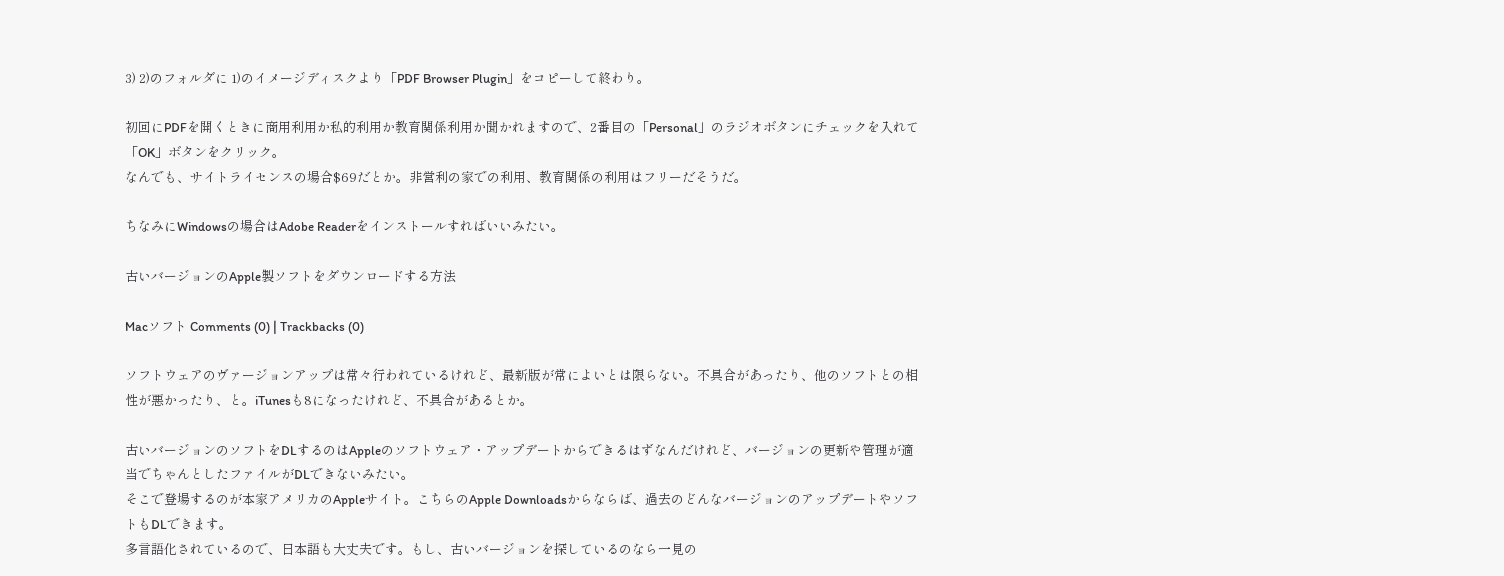3) 2)のフォルダに 1)のイメージディスクより「PDF Browser Plugin」をコピーして終わり。

初回にPDFを開くときに商用利用か私的利用か教育関係利用か聞かれますので、2番目の「Personal」のラジオボタンにチェックを入れて「OK」ボタンをクリック。
なんでも、サイトライセンスの場合$69だとか。非営利の家での利用、教育関係の利用はフリーだそうだ。

ちなみにWindowsの場合はAdobe Readerをインストールすればいいみたい。

古いバージョンのApple製ソフトをダウンロードする方法

Macソフト Comments (0) | Trackbacks (0)

ソフトウェアのヴァージョンアップは常々行われているけれど、最新版が常によいとは限らない。不具合があったり、他のソフトとの相性が悪かったり、と。iTunesも8になったけれど、不具合があるとか。

古いバージョンのソフトをDLするのはAppleのソフトウェア・アップデートからできるはずなんだけれど、バージョンの更新や管理が適当でちゃんとしたファイルがDLできないみたい。
そこで登場するのが本家アメリカのAppleサイト。こちらのApple Downloadsからならば、過去のどんなバージョンのアップデートやソフトもDLできます。
多言語化されているので、日本語も大丈夫です。もし、古いバージョンを探しているのなら一見の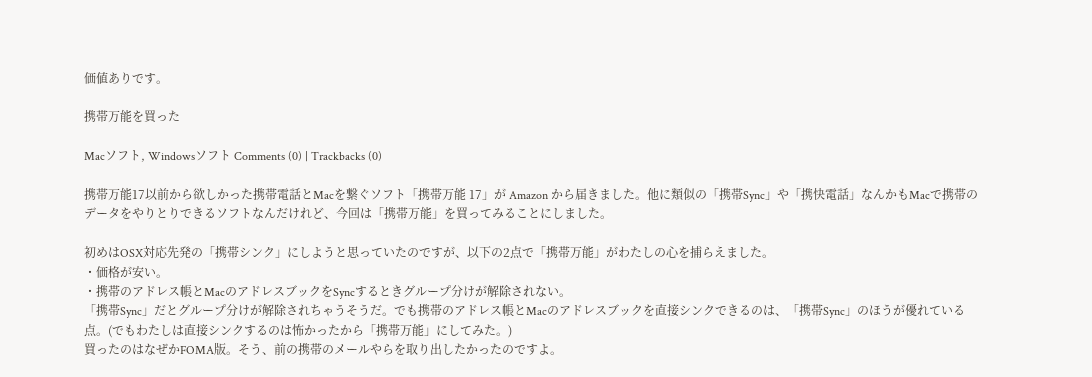価値ありです。

携帯万能を買った

Macソフト, Windowsソフト Comments (0) | Trackbacks (0)

携帯万能17以前から欲しかった携帯電話とMacを繋ぐソフト「携帯万能 17」が Amazon から届きました。他に類似の「携帯Sync」や「携快電話」なんかもMacで携帯のデータをやりとりできるソフトなんだけれど、今回は「携帯万能」を買ってみることにしました。

初めはOSX対応先発の「携帯シンク」にしようと思っていたのですが、以下の2点で「携帯万能」がわたしの心を捕らえました。
・価格が安い。
・携帯のアドレス帳とMacのアドレスブックをSyncするときグループ分けが解除されない。
「携帯Sync」だとグループ分けが解除されちゃうそうだ。でも携帯のアドレス帳とMacのアドレスブックを直接シンクできるのは、「携帯Sync」のほうが優れている点。(でもわたしは直接シンクするのは怖かったから「携帯万能」にしてみた。)
買ったのはなぜかFOMA版。そう、前の携帯のメールやらを取り出したかったのですよ。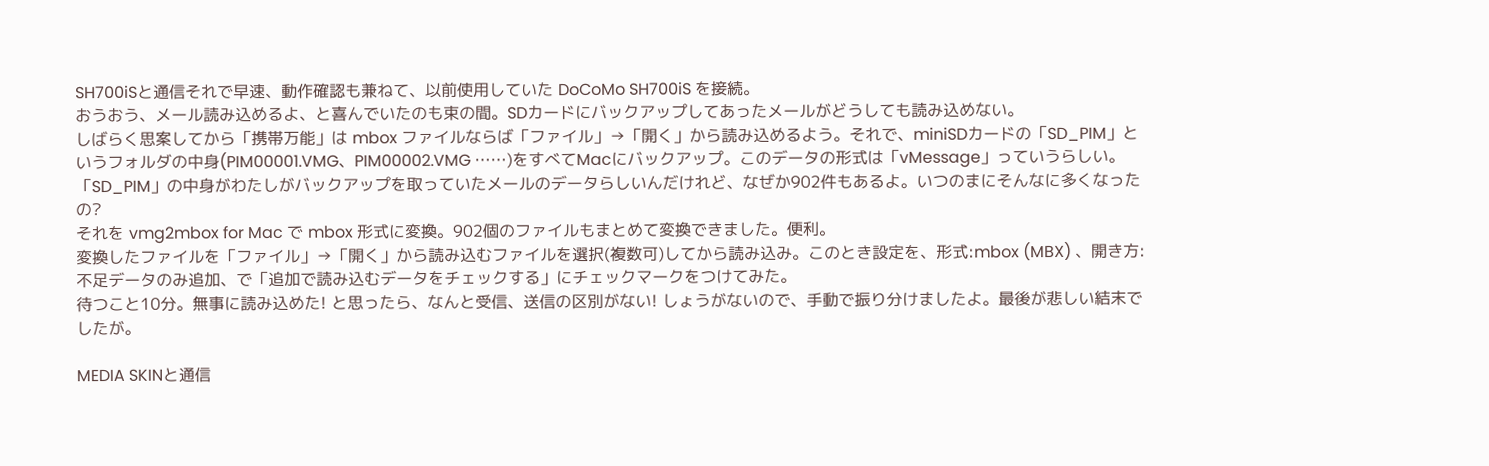SH700iSと通信それで早速、動作確認も兼ねて、以前使用していた DoCoMo SH700iS を接続。
おうおう、メール読み込めるよ、と喜んでいたのも束の間。SDカードにバックアップしてあったメールがどうしても読み込めない。
しばらく思案してから「携帯万能」は mbox ファイルならば「ファイル」→「開く」から読み込めるよう。それで、miniSDカードの「SD_PIM」というフォルダの中身(PIM00001.VMG、PIM00002.VMG ……)をすべてMacにバックアップ。このデータの形式は「vMessage」っていうらしい。「SD_PIM」の中身がわたしがバックアップを取っていたメールのデータらしいんだけれど、なぜか902件もあるよ。いつのまにそんなに多くなったの?
それを vmg2mbox for Mac で mbox 形式に変換。902個のファイルもまとめて変換できました。便利。
変換したファイルを「ファイル」→「開く」から読み込むファイルを選択(複数可)してから読み込み。このとき設定を、形式:mbox (MBX) 、開き方:不足データのみ追加、で「追加で読み込むデータをチェックする」にチェックマークをつけてみた。
待つこと10分。無事に読み込めた! と思ったら、なんと受信、送信の区別がない! しょうがないので、手動で振り分けましたよ。最後が悲しい結末でしたが。

MEDIA SKINと通信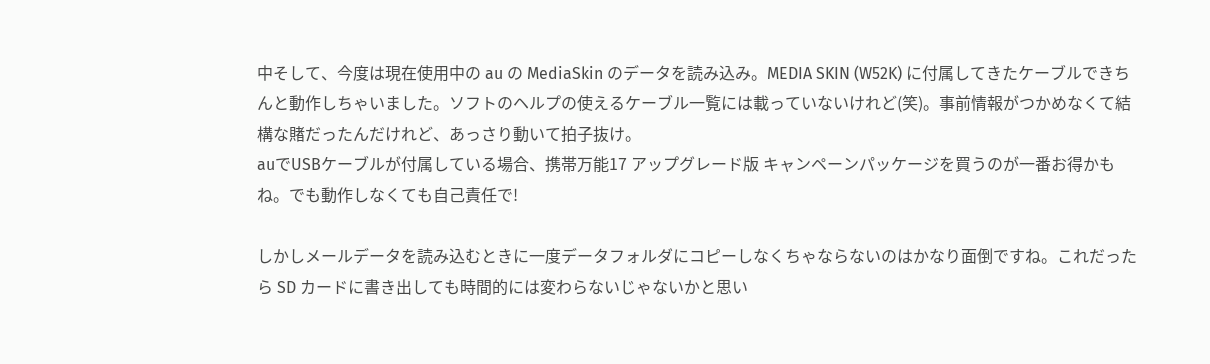中そして、今度は現在使用中の au の MediaSkin のデータを読み込み。MEDIA SKIN (W52K) に付属してきたケーブルできちんと動作しちゃいました。ソフトのヘルプの使えるケーブル一覧には載っていないけれど(笑)。事前情報がつかめなくて結構な賭だったんだけれど、あっさり動いて拍子抜け。
auでUSBケーブルが付属している場合、携帯万能17 アップグレード版 キャンペーンパッケージを買うのが一番お得かもね。でも動作しなくても自己責任で!

しかしメールデータを読み込むときに一度データフォルダにコピーしなくちゃならないのはかなり面倒ですね。これだったら SD カードに書き出しても時間的には変わらないじゃないかと思い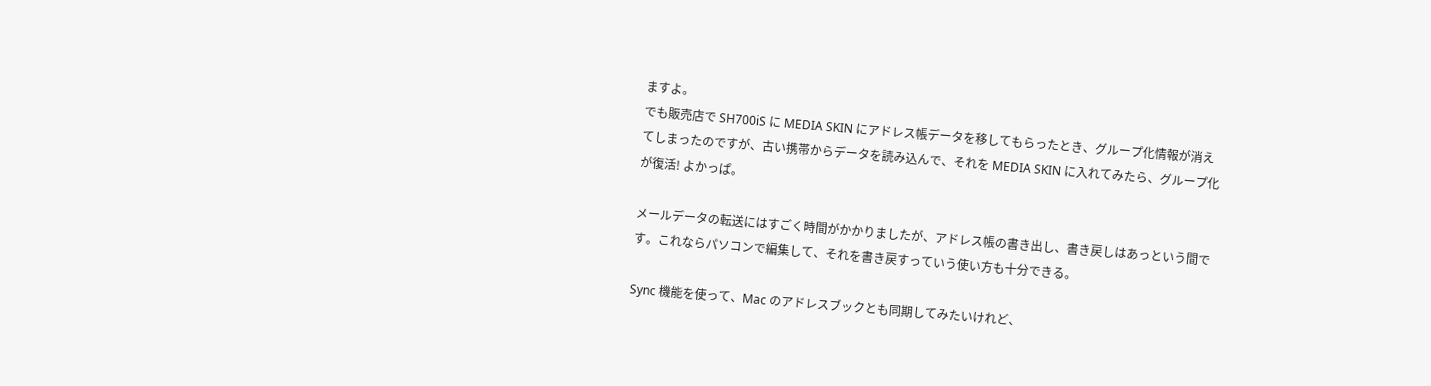ますよ。
でも販売店で SH700iS に MEDIA SKIN にアドレス帳データを移してもらったとき、グループ化情報が消えてしまったのですが、古い携帯からデータを読み込んで、それを MEDIA SKIN に入れてみたら、グループ化が復活! よかっぱ。

メールデータの転送にはすごく時間がかかりましたが、アドレス帳の書き出し、書き戻しはあっという間です。これならパソコンで編集して、それを書き戻すっていう使い方も十分できる。

Sync 機能を使って、Mac のアドレスブックとも同期してみたいけれど、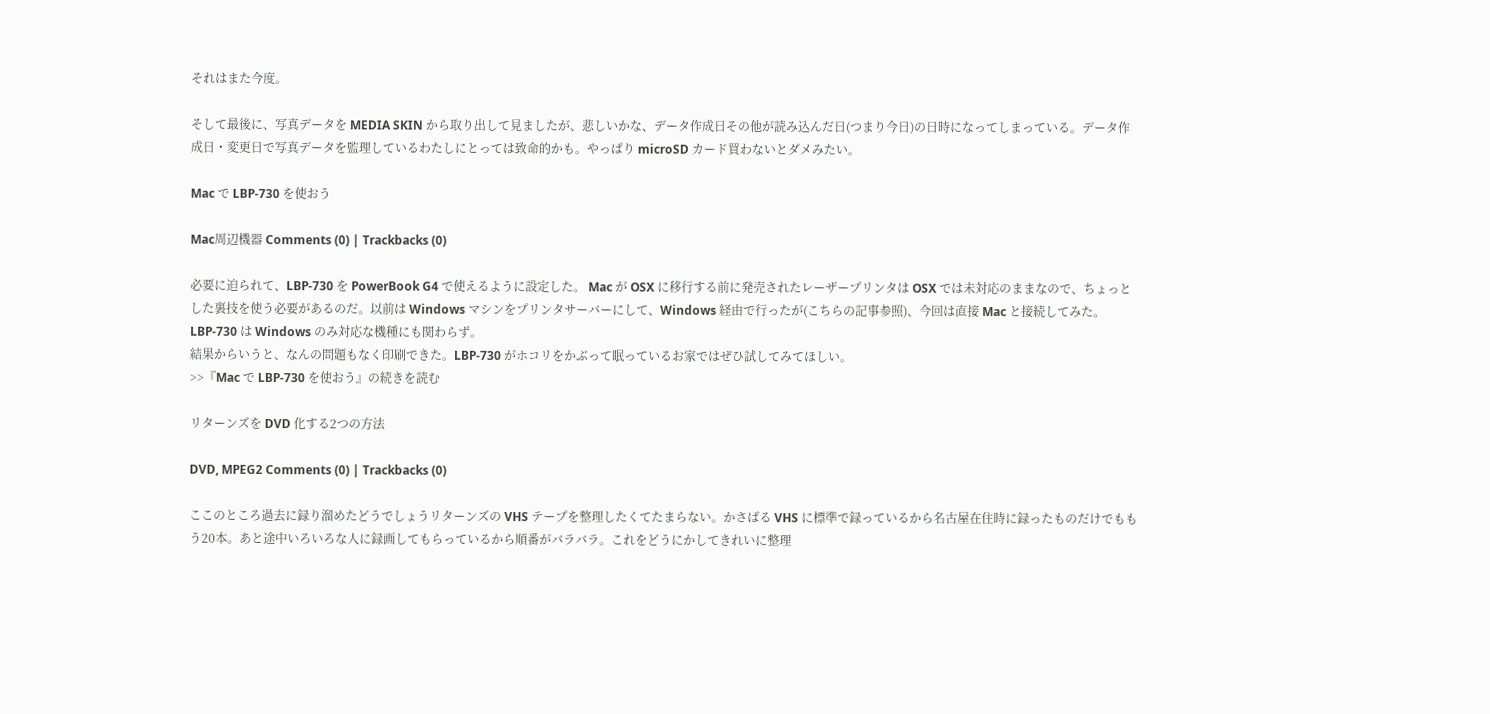それはまた今度。

そして最後に、写真データを MEDIA SKIN から取り出して見ましたが、悲しいかな、データ作成日その他が読み込んだ日(つまり今日)の日時になってしまっている。データ作成日・変更日で写真データを監理しているわたしにとっては致命的かも。やっぱり microSD カード買わないとダメみたい。

Mac で LBP-730 を使おう

Mac周辺機器 Comments (0) | Trackbacks (0)

必要に迫られて、LBP-730 を PowerBook G4 で使えるように設定した。 Mac が OSX に移行する前に発売されたレーザープリンタは OSX では未対応のままなので、ちょっとした裏技を使う必要があるのだ。以前は Windows マシンをプリンタサーバーにして、Windows 経由で行ったが(こちらの記事参照)、今回は直接 Mac と接続してみた。LBP-730 は Windows のみ対応な機種にも関わらず。
結果からいうと、なんの問題もなく印刷できた。LBP-730 がホコリをかぶって眠っているお家ではぜひ試してみてほしい。
>>『Mac で LBP-730 を使おう』の続きを読む

リターンズを DVD 化する2つの方法

DVD, MPEG2 Comments (0) | Trackbacks (0)

ここのところ過去に録り溜めたどうでしょうリターンズの VHS テープを整理したくてたまらない。かさばる VHS に標準で録っているから名古屋在住時に録ったものだけでももう20本。あと途中いろいろな人に録画してもらっているから順番がバラバラ。これをどうにかしてきれいに整理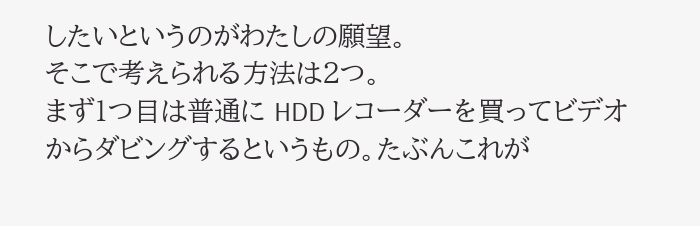したいというのがわたしの願望。
そこで考えられる方法は2つ。
まず1つ目は普通に HDD レコーダーを買ってビデオからダビングするというもの。たぶんこれが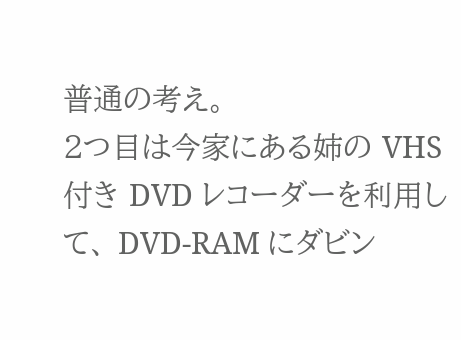普通の考え。
2つ目は今家にある姉の VHS 付き DVD レコーダーを利用して、 DVD-RAM にダビン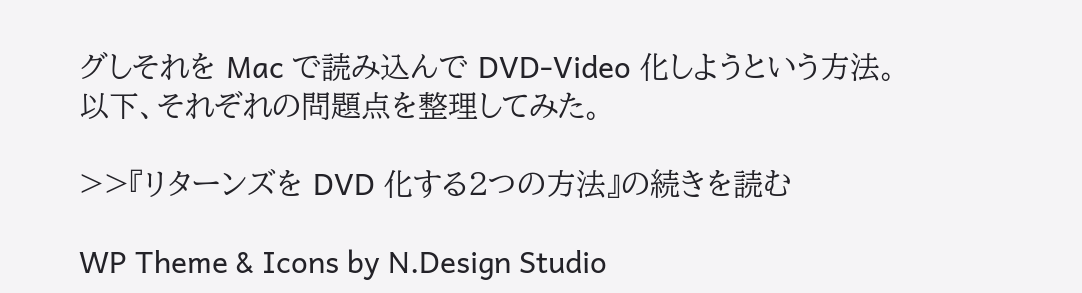グしそれを Mac で読み込んで DVD-Video 化しようという方法。
以下、それぞれの問題点を整理してみた。

>>『リターンズを DVD 化する2つの方法』の続きを読む

WP Theme & Icons by N.Design Studio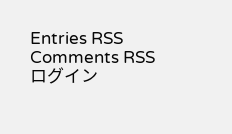Entries RSS Comments RSS ログイン